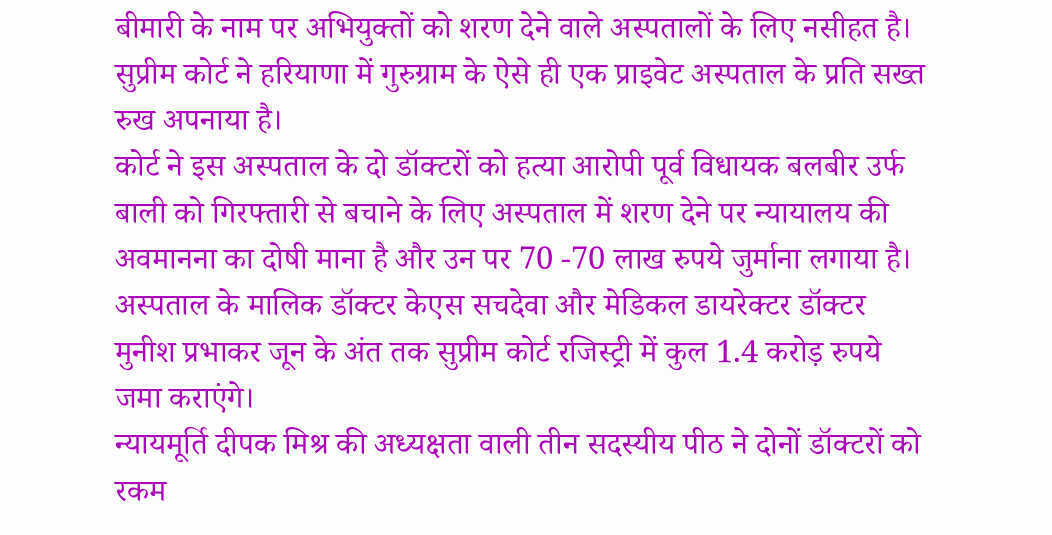बीमारी के नाम पर अभियुक्तों को शरण देने वाले अस्पतालों के लिए नसीहत है। सुप्रीम कोर्ट ने हरियाणा में गुरुग्राम के ऐसे ही एक प्राइवेट अस्पताल के प्रति सख्त रुख अपनाया है।
कोर्ट ने इस अस्पताल के दो डॉक्टरों को हत्या आरोपी पूर्व विधायक बलबीर उर्फ बाली को गिरफ्तारी से बचाने के लिए अस्पताल में शरण देने पर न्यायालय की अवमानना का दोषी माना है और उन पर 70 -70 लाख रुपये जुर्माना लगाया है। अस्पताल के मालिक डॉक्टर केएस सचदेवा और मेडिकल डायरेक्टर डॉक्टर मुनीश प्रभाकर जून के अंत तक सुप्रीम कोर्ट रजिस्ट्री में कुल 1.4 करोड़ रुपये जमा कराएंगे।
न्यायमूर्ति दीपक मिश्र की अध्यक्षता वाली तीन सदस्यीय पीठ ने दोनों डॉक्टरों को रकम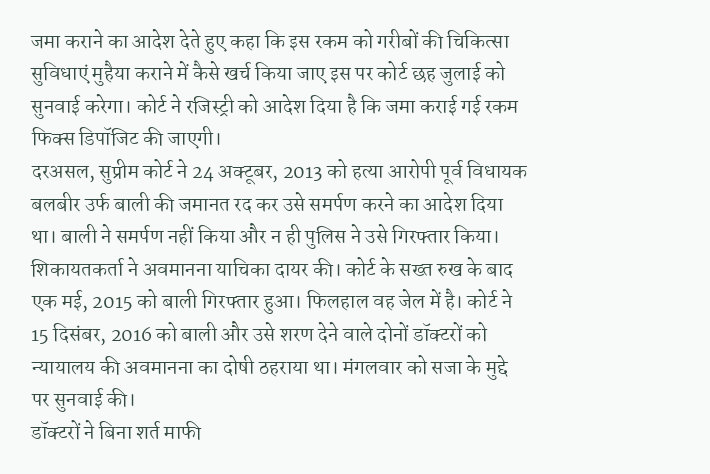जमा कराने का आदेश देते हुए कहा कि इस रकम को गरीबों की चिकित्सा सुविधाएं मुहैया कराने में कैसे खर्च किया जाए इस पर कोर्ट छह जुलाई को सुनवाई करेगा। कोर्ट ने रजिस्ट्री को आदेश दिया है कि जमा कराई गई रकम फिक्स डिपॉजिट की जाएगी।
दरअसल, सुप्रीम कोर्ट ने 24 अक्टूबर, 2013 को हत्या आरोपी पूर्व विधायक बलबीर उर्फ बाली की जमानत रद कर उसे समर्पण करने का आदेश दिया था। बाली ने समर्पण नहीं किया और न ही पुलिस ने उसे गिरफ्तार किया।
शिकायतकर्ता ने अवमानना याचिका दायर की। कोर्ट के सख्त रुख के बाद एक मई, 2015 को बाली गिरफ्तार हुआ। फिलहाल वह जेल में है। कोर्ट ने 15 दिसंबर, 2016 को बाली और उसे शरण देने वाले दोनों डॉक्टरों को न्यायालय की अवमानना का दोषी ठहराया था। मंगलवार को सजा के मुद्दे पर सुनवाई की।
डॉक्टरों ने बिना शर्त माफी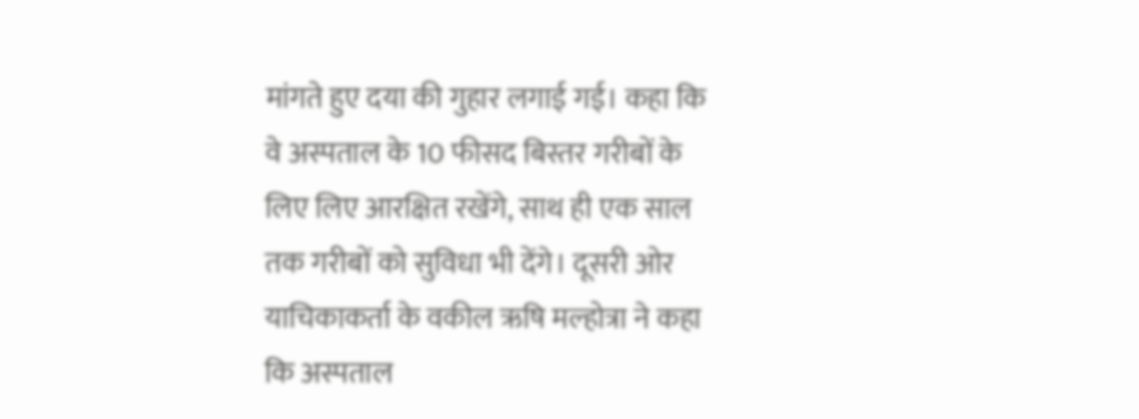मांगते हुए दया की गुहार लगाई गई। कहा कि वे अस्पताल के 10 फीसद बिस्तर गरीबों के लिए लिए आरक्षित रखेंगे, साथ ही एक साल तक गरीबों को सुविधा भी देंगे। दूसरी ओर याचिकाकर्ता के वकील ऋषि मल्होत्रा ने कहा कि अस्पताल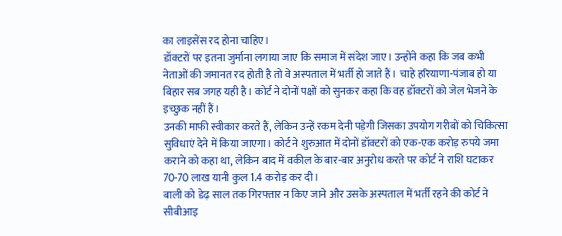का लाइसेंस रद होना चाहिए।
डॉक्टरों पर इतना जुर्माना लगाया जाए कि समाज में संदेश जाए। उन्होंने कहा कि जब कभी नेताओं की जमानत रद होती है तो वे अस्पताल में भर्ती हो जाते हैं। चाहे हरियाणा-पंजाब हो या बिहार सब जगह यही है। कोर्ट ने दोनों पक्षों को सुनकर कहा कि वह डॉक्टरों को जेल भेजने के इच्छुक नहीं हैं।
उनकी माफी स्वीकार करते हैं, लेकिन उन्हें रकम देनी पड़ेगी जिसका उपयोग गरीबों को चिकित्सा सुविधाएं देने में किया जाएगा। कोर्ट ने शुरुआत में दोनों डॉक्टरों को एक-एक करोड़ रुपये जमा कराने को कहा था, लेकिन बाद में वकील के बार-बार अनुरोध करते पर कोर्ट ने राशि घटाकर 70-70 लाख यानी कुल 1.4 करोड़ कर दी।
बाली को डेढ़ साल तक गिरफ्तार न किए जाने और उसके अस्पताल में भर्ती रहने की कोर्ट ने सीबीआइ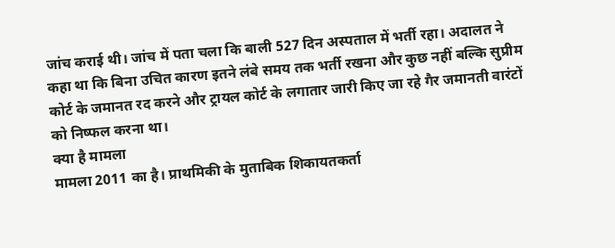जांच कराई थी। जांच में पता चला कि बाली 527 दिन अस्पताल में भर्ती रहा। अदालत ने कहा था कि बिना उचित कारण इतने लंबे समय तक भर्ती रखना और कुछ नहीं बल्कि सुप्रीम कोर्ट के जमानत रद करने और ट्रायल कोर्ट के लगातार जारी किए जा रहे गैर जमानती वारंटों को निष्फल करना था।
क्या है मामला
मामला 2011 का है। प्राथमिकी के मुताबिक शिकायतकर्ता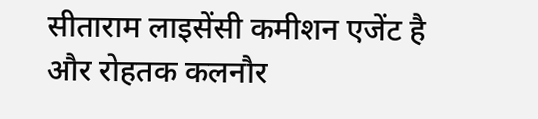सीताराम लाइसेंसी कमीशन एजेंट है और रोहतक कलनौर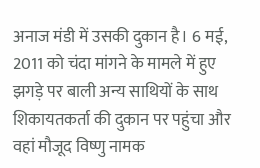अनाज मंडी में उसकी दुकान है। 6 मई, 2011 को चंदा मांगने के मामले में हुए झगड़े पर बाली अन्य साथियों के साथ शिकायतकर्ता की दुकान पर पहुंचा और वहां मौजूद विष्णु नामक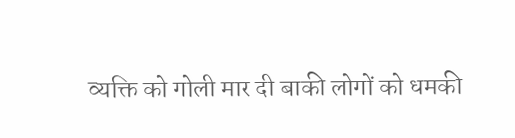व्यक्ति को गोली मार दी बाकी लोगों को धमकी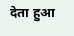देता हुआ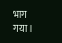भाग गया।